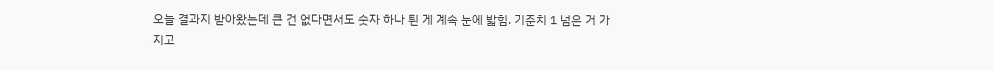오늘 결과지 받아왔는데 큰 건 없다면서도 숫자 하나 튄 게 계속 눈에 밟힘. 기준치 1 넘은 거 가지고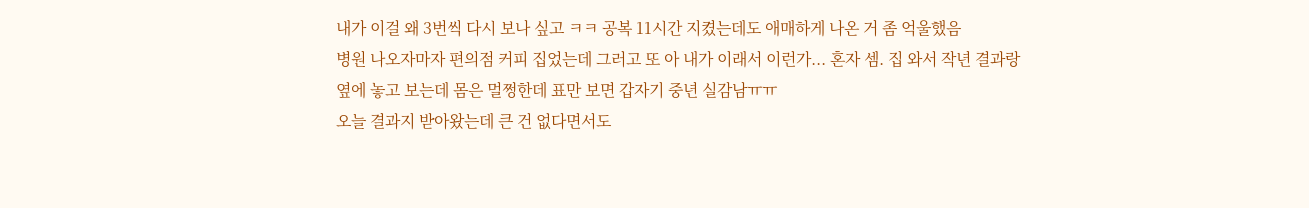내가 이걸 왜 3번씩 다시 보나 싶고 ㅋㅋ 공복 11시간 지켰는데도 애매하게 나온 거 좀 억울했음
병원 나오자마자 편의점 커피 집었는데 그러고 또 아 내가 이래서 이런가... 혼자 셈. 집 와서 작년 결과랑 옆에 놓고 보는데 몸은 멀쩡한데 표만 보면 갑자기 중년 실감남ㅠㅠ
오늘 결과지 받아왔는데 큰 건 없다면서도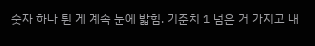숫자 하나 튄 게 계속 눈에 밟힘. 기준치 1 넘은 거 가지고 내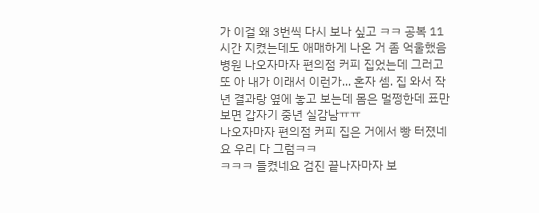가 이걸 왜 3번씩 다시 보나 싶고 ㅋㅋ 공복 11시간 지켰는데도 애매하게 나온 거 좀 억울했음
병원 나오자마자 편의점 커피 집었는데 그러고 또 아 내가 이래서 이런가... 혼자 셈. 집 와서 작년 결과랑 옆에 놓고 보는데 몸은 멀쩡한데 표만 보면 갑자기 중년 실감남ㅠㅠ
나오자마자 편의점 커피 집은 거에서 빵 터졌네요 우리 다 그럼ㅋㅋ
ㅋㅋㅋ 들켰네요 검진 끝나자마자 보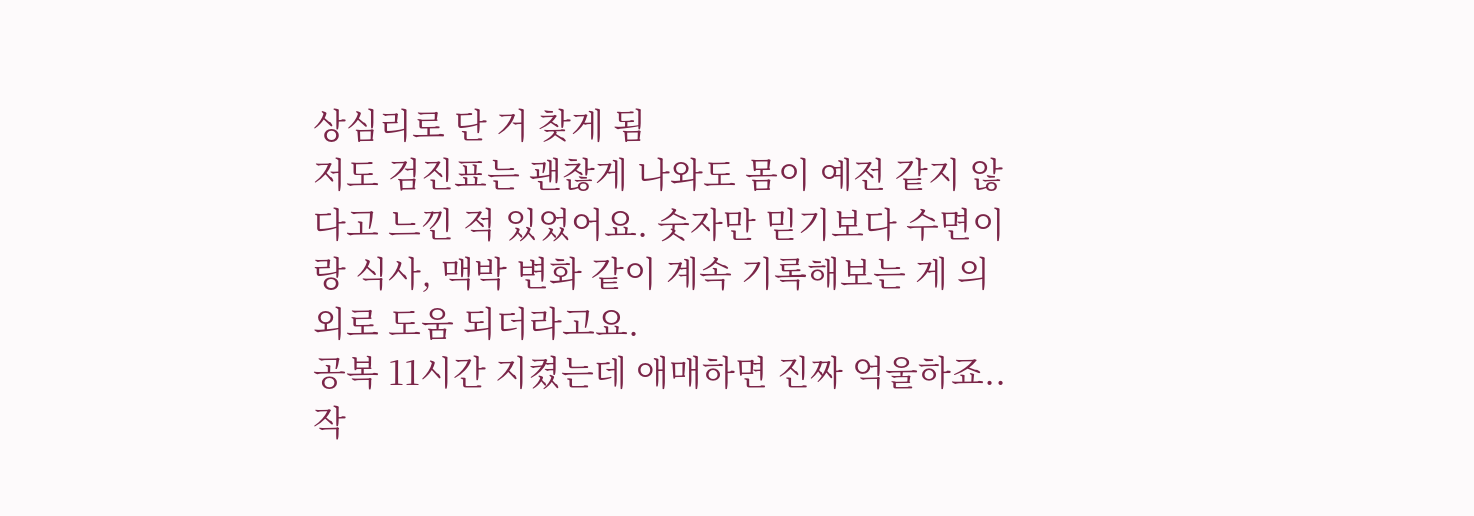상심리로 단 거 찾게 됨
저도 검진표는 괜찮게 나와도 몸이 예전 같지 않다고 느낀 적 있었어요. 숫자만 믿기보다 수면이랑 식사, 맥박 변화 같이 계속 기록해보는 게 의외로 도움 되더라고요.
공복 11시간 지켰는데 애매하면 진짜 억울하죠.. 작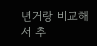년거랑 비교해서 추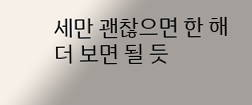세만 괜찮으면 한 해 더 보면 될 듯